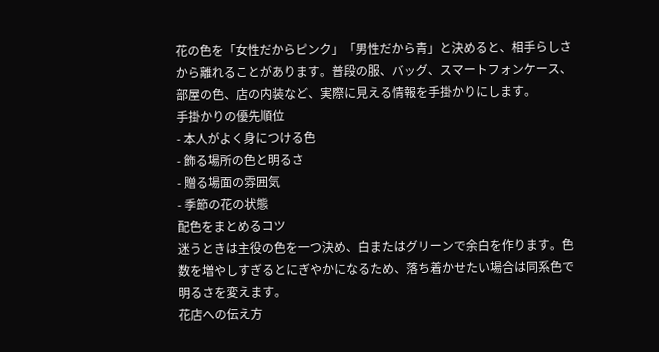花の色を「女性だからピンク」「男性だから青」と決めると、相手らしさから離れることがあります。普段の服、バッグ、スマートフォンケース、部屋の色、店の内装など、実際に見える情報を手掛かりにします。
手掛かりの優先順位
- 本人がよく身につける色
- 飾る場所の色と明るさ
- 贈る場面の雰囲気
- 季節の花の状態
配色をまとめるコツ
迷うときは主役の色を一つ決め、白またはグリーンで余白を作ります。色数を増やしすぎるとにぎやかになるため、落ち着かせたい場合は同系色で明るさを変えます。
花店への伝え方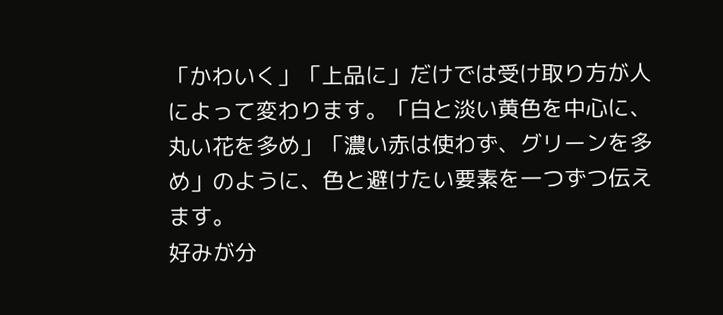「かわいく」「上品に」だけでは受け取り方が人によって変わります。「白と淡い黄色を中心に、丸い花を多め」「濃い赤は使わず、グリーンを多め」のように、色と避けたい要素を一つずつ伝えます。
好みが分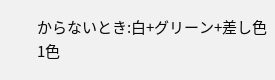からないとき:白+グリーン+差し色1色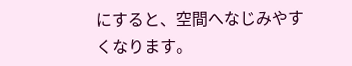にすると、空間へなじみやすくなります。